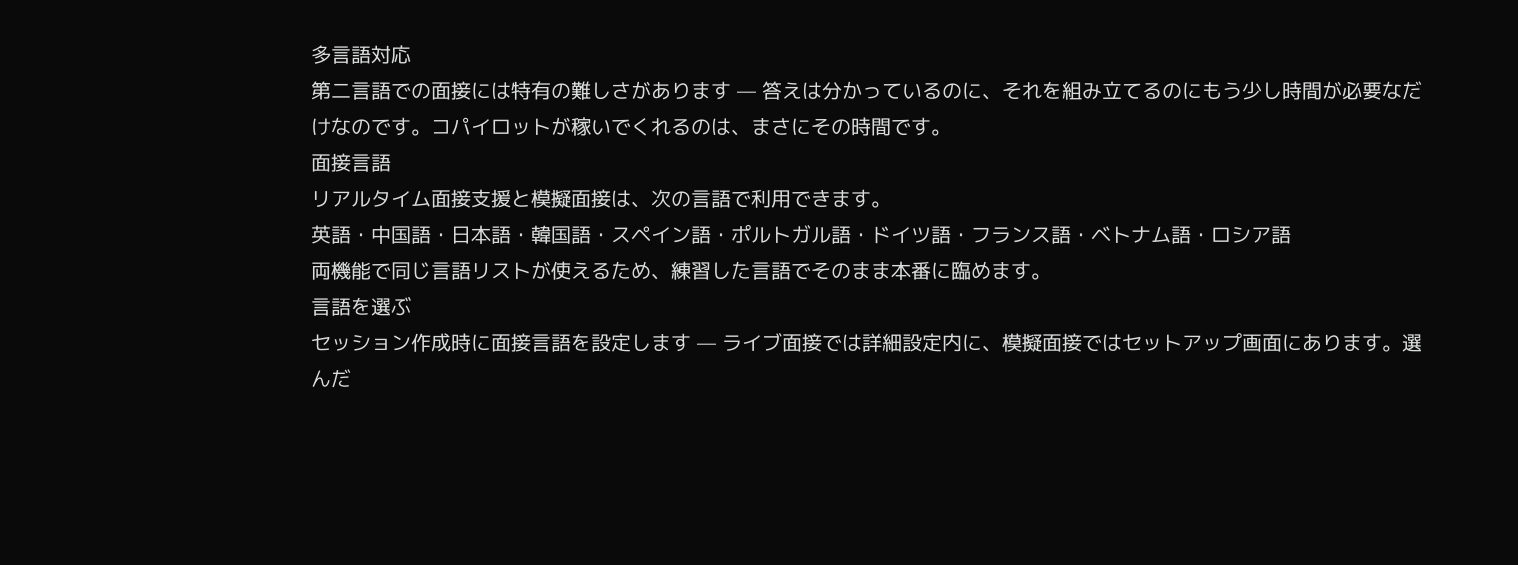多言語対応
第二言語での面接には特有の難しさがあります — 答えは分かっているのに、それを組み立てるのにもう少し時間が必要なだけなのです。コパイロットが稼いでくれるのは、まさにその時間です。
面接言語
リアルタイム面接支援と模擬面接は、次の言語で利用できます。
英語・中国語・日本語・韓国語・スペイン語・ポルトガル語・ドイツ語・フランス語・ベトナム語・ロシア語
両機能で同じ言語リストが使えるため、練習した言語でそのまま本番に臨めます。
言語を選ぶ
セッション作成時に面接言語を設定します — ライブ面接では詳細設定内に、模擬面接ではセットアップ画面にあります。選んだ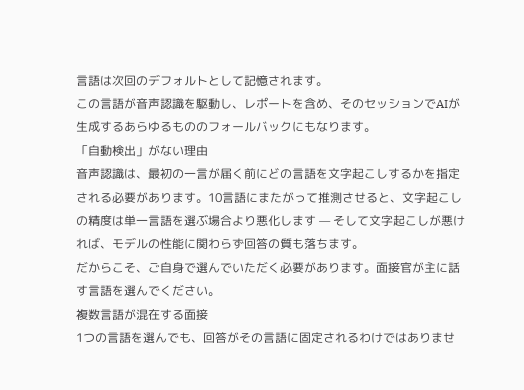言語は次回のデフォルトとして記憶されます。
この言語が音声認識を駆動し、レポートを含め、そのセッションでAIが生成するあらゆるもののフォールバックにもなります。
「自動検出」がない理由
音声認識は、最初の一言が届く前にどの言語を文字起こしするかを指定される必要があります。10言語にまたがって推測させると、文字起こしの精度は単一言語を選ぶ場合より悪化します — そして文字起こしが悪ければ、モデルの性能に関わらず回答の質も落ちます。
だからこそ、ご自身で選んでいただく必要があります。面接官が主に話す言語を選んでください。
複数言語が混在する面接
1つの言語を選んでも、回答がその言語に固定されるわけではありませ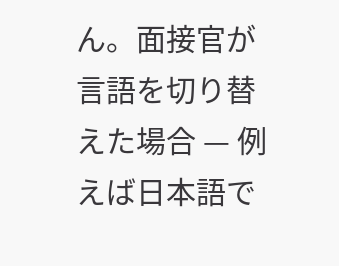ん。面接官が言語を切り替えた場合 — 例えば日本語で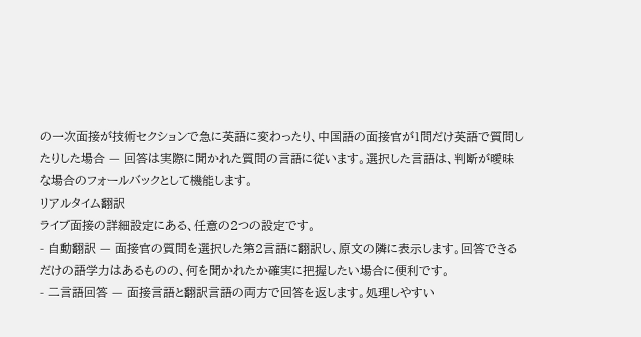の一次面接が技術セクションで急に英語に変わったり、中国語の面接官が1問だけ英語で質問したりした場合 — 回答は実際に聞かれた質問の言語に従います。選択した言語は、判断が曖昧な場合のフォールバックとして機能します。
リアルタイム翻訳
ライブ面接の詳細設定にある、任意の2つの設定です。
- 自動翻訳 — 面接官の質問を選択した第2言語に翻訳し、原文の隣に表示します。回答できるだけの語学力はあるものの、何を聞かれたか確実に把握したい場合に便利です。
- 二言語回答 — 面接言語と翻訳言語の両方で回答を返します。処理しやすい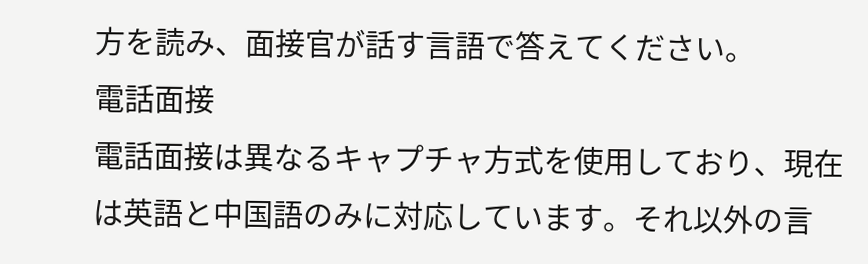方を読み、面接官が話す言語で答えてください。
電話面接
電話面接は異なるキャプチャ方式を使用しており、現在は英語と中国語のみに対応しています。それ以外の言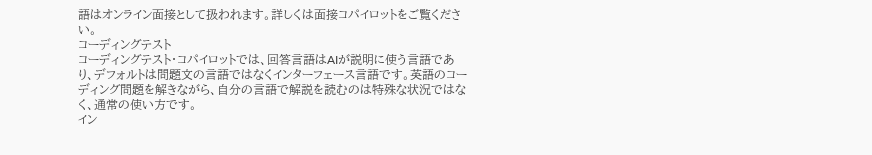語はオンライン面接として扱われます。詳しくは面接コパイロットをご覧ください。
コーディングテスト
コーディングテスト・コパイロットでは、回答言語はAIが説明に使う言語であり、デフォルトは問題文の言語ではなくインターフェース言語です。英語のコーディング問題を解きながら、自分の言語で解説を読むのは特殊な状況ではなく、通常の使い方です。
イン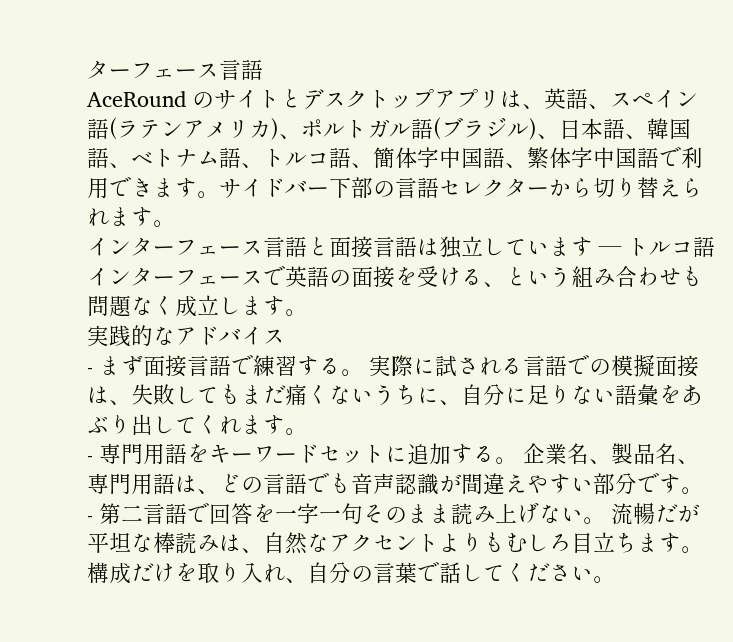ターフェース言語
AceRound のサイトとデスクトップアプリは、英語、スペイン語(ラテンアメリカ)、ポルトガル語(ブラジル)、日本語、韓国語、ベトナム語、トルコ語、簡体字中国語、繁体字中国語で利用できます。サイドバー下部の言語セレクターから切り替えられます。
インターフェース言語と面接言語は独立しています — トルコ語インターフェースで英語の面接を受ける、という組み合わせも問題なく成立します。
実践的なアドバイス
- まず面接言語で練習する。 実際に試される言語での模擬面接は、失敗してもまだ痛くないうちに、自分に足りない語彙をあぶり出してくれます。
- 専門用語をキーワードセットに追加する。 企業名、製品名、専門用語は、どの言語でも音声認識が間違えやすい部分です。
- 第二言語で回答を一字一句そのまま読み上げない。 流暢だが平坦な棒読みは、自然なアクセントよりもむしろ目立ちます。構成だけを取り入れ、自分の言葉で話してください。